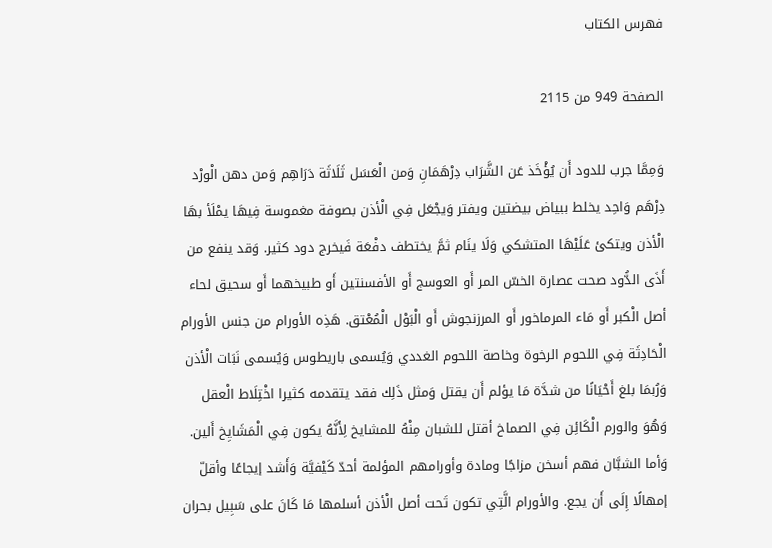فهرس الكتاب

الصفحة 949 من 2115

وَمِمَّا جرب للدود أَن يُؤْخَذ عَن الشَّرَاب دِرْهَمَانِ وَمن الْعَسَل ثَلَاثَة دَرَاهِم وَمن دهن الْورْد دِرْهَم وَاحِد يخلط ببياض بيضتين ويفتر وَيجْعَل فِي الْأذن بصوفة مغموسة فِيهَا يمْلَأ بهَا الْأذن ويتكئ عَلَيْهَا المتشكي وَلَا ينَام ثمَّ يختطف دفْعَة فَيخرج دود كثير. وَقد ينفع من أَذَى الدُّود صحت عصارة الخسّ المر أَو العوسج أَو الأفسنتين أَو طبيخهما أَو سحيق لحاء أصل الْكبر أَو مَاء المرماخور أَو المرزنجوش أَو الْبَوْل الْمُعْتق. هَذِه الأورام من جنس الأورام الْحَادِثَة فِي اللحوم الرخوة وخاصة اللحوم الغددي وَيُسمى باريطوس وَيُسمى نَبَات الْأذن وَرُبمَا بلغ أَحْيَانًا من شدَّة مَا يؤلم أَن يقتل وَمثل ذَلِك فقد يتقدمه كثيرا اخْتِلَاط الْعقل وَهُوَ والورم الْكَائِن فِي الصماخ أقتل للشبان مِنْهُ للمشايخ لِأَنَّهُ يكون فِي الْمَشَايِخ أَلين. وَأما الشبَّان فهم أسخن مزاجًا ومادة وأورامهم المؤلمة أحدّ كَيْفيَّة وَأَشد إيجاعًا وأقلّ إمهالًا إِلَى أَن يجع. والأورام الَّتِي تكون تَحت أصل الْأذن أسلمها مَا كَانَ على سَبِيل بحران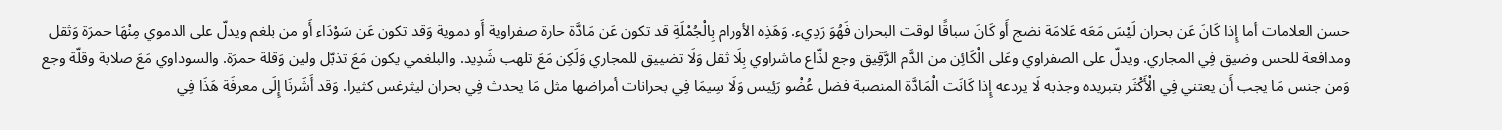حسن العلامات أما إِذا كَانَ عَن بحران لَيْسَ مَعَه عَلامَة نضج أَو كَانَ سباقًا لوقت البحران فَهُوَ رَدِيء. وَهَذِه الأورام بِالْجُمْلَةِ قد تكون عَن مَادَّة حارة صفراوية أَو دموية وَقد تكون عَن سَوْدَاء أَو من بلغم ويدلّ على الدموي مِنْهَا حمرَة وَثقل ومدافعة للحس وضيق فِي المجاري. ويدلّ على الصفراوي وعَلى الْكَائِن من الدَّم الرَّقِيق وجع لذّاع ماشراوي بِلَا ثقل وَلَا تضييق للمجاري وَلَكِن مَعَ تلهب شَدِيد. والبلغمي يكون مَعَ تذبّل ولين وَقلة حمرَة. والسوداوي مَعَ صلابة وقلّة وجع وَمن جنس مَا يجب أَن يعتني فِي الْأَكْثَر بتبريده وجذبه لَا يردعه إِذا كَانَت الْمَادَّة المنصبة فضل عُضْو رَئِيس وَلَا سِيمَا فِي بحرانات أمراضها مثل مَا يحدث فِي بحران ليثرغس كثيرا. وَقد أَشَرنَا إِلَى معرفَة هَذَا فِي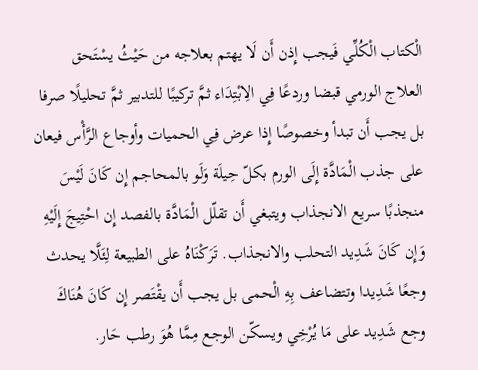الْكتاب الْكُلِّي فَيجب إِذن أَن لَا يهتم بعلاجه من حَيْثُ يسْتَحق العلاج الورمي قبضا وردعًا فِي الِابْتِدَاء ثمَّ تركيبًا للتدبير ثمَّ تحليلًا صرفا بل يجب أَن تبدأ وخصوصًا إِذا عرض فِي الحميات وأوجاع الرَّأْس فيعان على جذب الْمَادَّة إِلَى الورم بكلّ حِيلَة وَلَو بالمحاجم إِن كَانَ لَيْسَ منجذبًا سريع الانجذاب ويتبغي أَن تقلّل الْمَادَّة بالفصد إِن احْتِيجَ إِلَيْهِ وَإِن كَانَ شَدِيد التحلب والانجذاب. تَرَكْنَاهُ على الطبيعة لِئَلَّا يحدث وجعًا شَدِيدا وتتضاعف بِهِ الْحمى بل يجب أَن يقْتَصر إِن كَانَ هُنَاكَ وجع شَدِيد على مَا يُرْخِي ويسكّن الوجع مِمَّا هُوَ رطب حَار.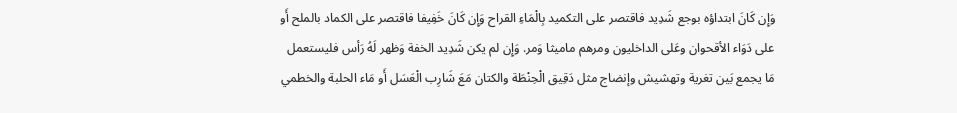وَإِن كَانَ ابتداؤه بوجع شَدِيد فاقتصر على التكميد بِالْمَاءِ القراح وَإِن كَانَ خَفِيفا فاقتصر على الكماد بالملح أَو على دَوَاء الأقحوان وعَلى الداخليون ومرهم ماميثا وَمر. وَإِن لم يكن شَدِيد الخفة وَظهر لَهُ رَأس فليستعمل مَا يجمع بَين تغرية وتهشيش وإنضاج مثل دَقِيق الْحِنْطَة والكتان مَعَ شَارِب الْعَسَل أَو مَاء الحلبة والخطمي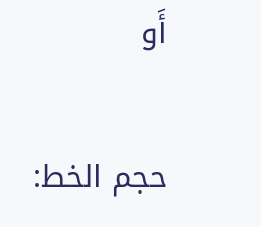أَو

حجم الخط: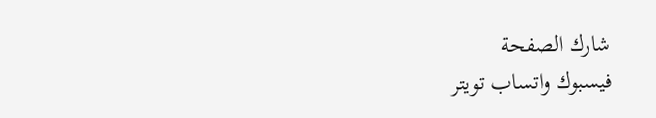شارك الصفحة
فيسبوك واتساب تويتر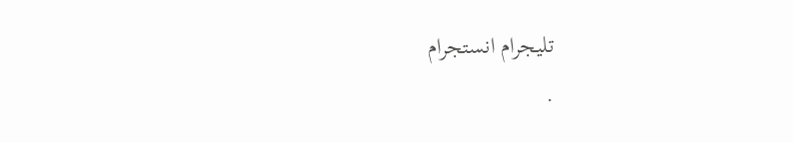تليجرام انستجرام
.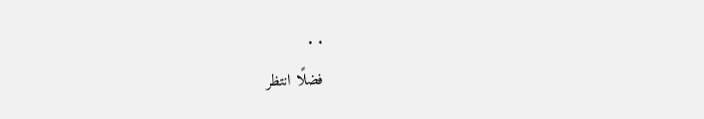. .
فضلًا انتظر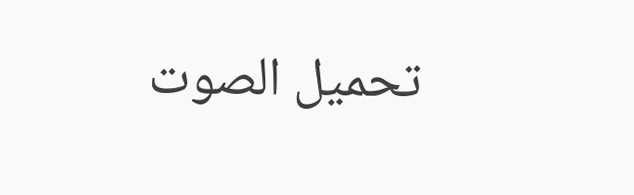تحميل الصوت